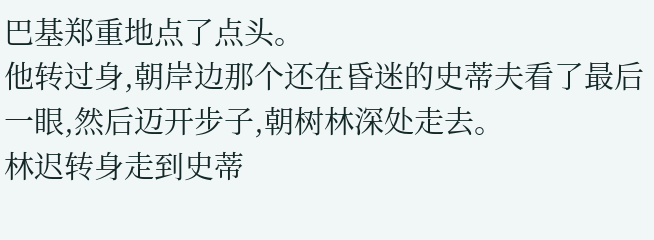巴基郑重地点了点头。
他转过身,朝岸边那个还在昏迷的史蒂夫看了最后一眼,然后迈开步子,朝树林深处走去。
林迟转身走到史蒂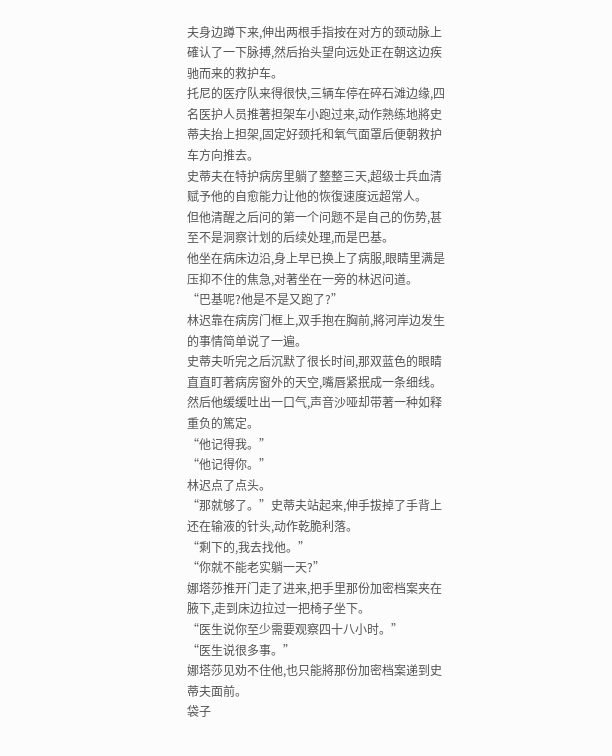夫身边蹲下来,伸出两根手指按在对方的颈动脉上確认了一下脉搏,然后抬头望向远处正在朝这边疾驰而来的救护车。
托尼的医疗队来得很快,三辆车停在碎石滩边缘,四名医护人员推著担架车小跑过来,动作熟练地將史蒂夫抬上担架,固定好颈托和氧气面罩后便朝救护车方向推去。
史蒂夫在特护病房里躺了整整三天,超级士兵血清赋予他的自愈能力让他的恢復速度远超常人。
但他清醒之后问的第一个问题不是自己的伤势,甚至不是洞察计划的后续处理,而是巴基。
他坐在病床边沿,身上早已换上了病服,眼睛里满是压抑不住的焦急,对著坐在一旁的林迟问道。
“巴基呢?他是不是又跑了?”
林迟靠在病房门框上,双手抱在胸前,將河岸边发生的事情简单说了一遍。
史蒂夫听完之后沉默了很长时间,那双蓝色的眼睛直直盯著病房窗外的天空,嘴唇紧抿成一条细线。
然后他缓缓吐出一口气,声音沙哑却带著一种如释重负的篤定。
“他记得我。”
“他记得你。”
林迟点了点头。
“那就够了。”史蒂夫站起来,伸手拔掉了手背上还在输液的针头,动作乾脆利落。
“剩下的,我去找他。”
“你就不能老实躺一天?”
娜塔莎推开门走了进来,把手里那份加密档案夹在腋下,走到床边拉过一把椅子坐下。
“医生说你至少需要观察四十八小时。”
“医生说很多事。”
娜塔莎见劝不住他,也只能將那份加密档案递到史蒂夫面前。
袋子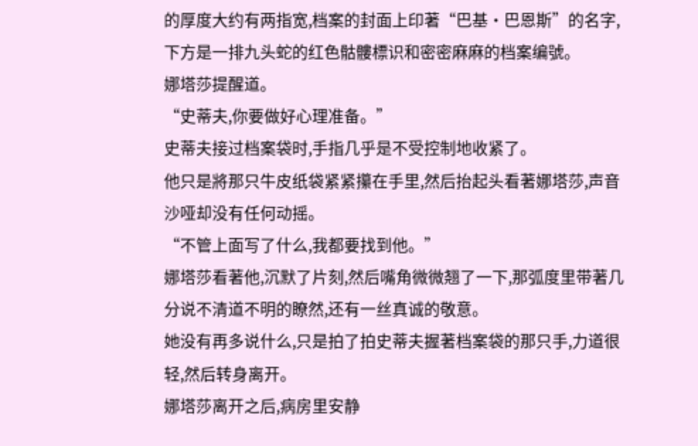的厚度大约有两指宽,档案的封面上印著“巴基·巴恩斯”的名字,下方是一排九头蛇的红色骷髏標识和密密麻麻的档案编號。
娜塔莎提醒道。
“史蒂夫,你要做好心理准备。”
史蒂夫接过档案袋时,手指几乎是不受控制地收紧了。
他只是將那只牛皮纸袋紧紧攥在手里,然后抬起头看著娜塔莎,声音沙哑却没有任何动摇。
“不管上面写了什么,我都要找到他。”
娜塔莎看著他,沉默了片刻,然后嘴角微微翘了一下,那弧度里带著几分说不清道不明的瞭然,还有一丝真诚的敬意。
她没有再多说什么,只是拍了拍史蒂夫握著档案袋的那只手,力道很轻,然后转身离开。
娜塔莎离开之后,病房里安静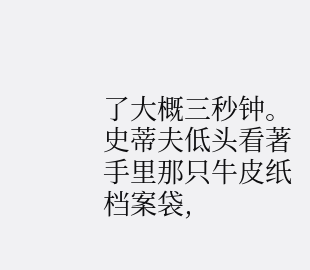了大概三秒钟。
史蒂夫低头看著手里那只牛皮纸档案袋,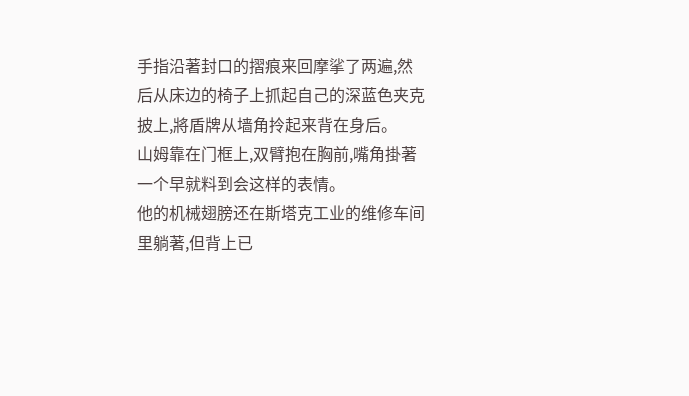手指沿著封口的摺痕来回摩挲了两遍,然后从床边的椅子上抓起自己的深蓝色夹克披上,將盾牌从墙角拎起来背在身后。
山姆靠在门框上,双臂抱在胸前,嘴角掛著一个早就料到会这样的表情。
他的机械翅膀还在斯塔克工业的维修车间里躺著,但背上已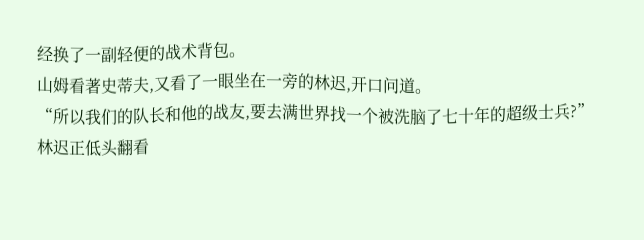经换了一副轻便的战术背包。
山姆看著史蒂夫,又看了一眼坐在一旁的林迟,开口问道。
“所以我们的队长和他的战友,要去满世界找一个被洗脑了七十年的超级士兵?”
林迟正低头翻看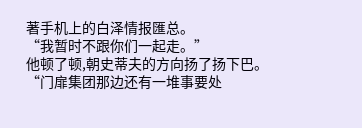著手机上的白泽情报匯总。
“我暂时不跟你们一起走。”
他顿了顿,朝史蒂夫的方向扬了扬下巴。
“门扉集团那边还有一堆事要处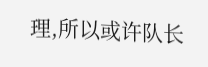理,所以或许队长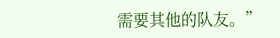需要其他的队友。”